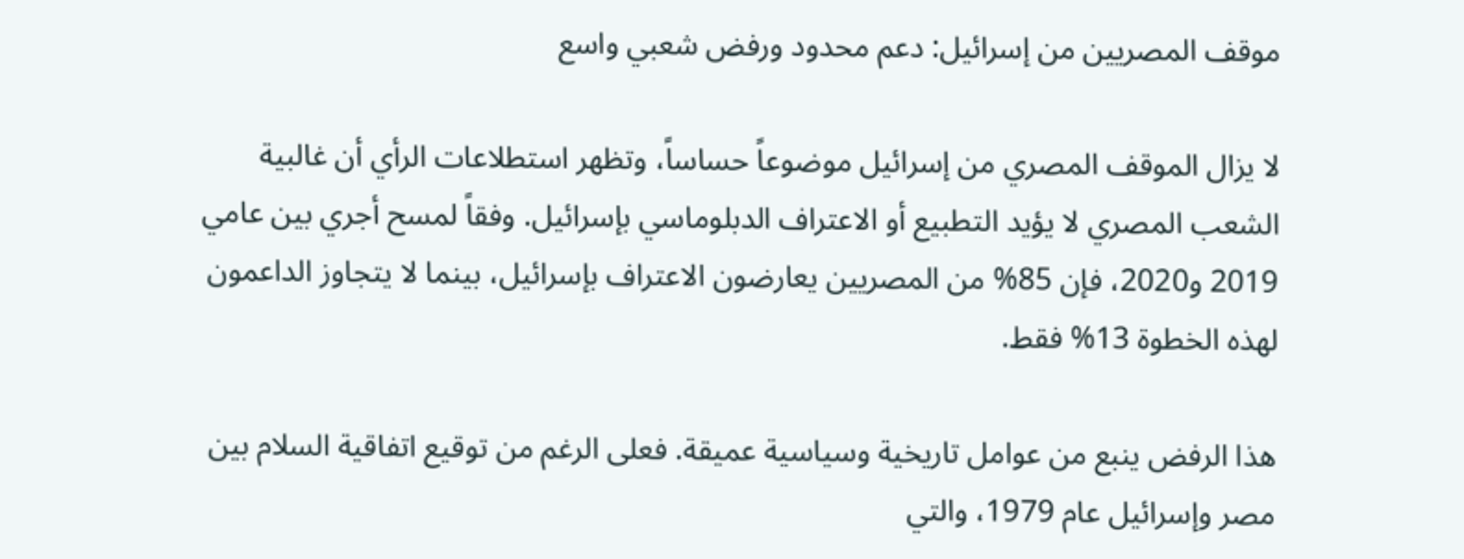موقف المصريين من إسرائيل: دعم محدود ورفض شعبي واسع

لا يزال الموقف المصري من إسرائيل موضوعاً حساساً، وتظهر استطلاعات الرأي أن غالبية الشعب المصري لا يؤيد التطبيع أو الاعتراف الدبلوماسي بإسرائيل. وفقاً لمسح أجري بين عامي 2019 و2020، فإن 85% من المصريين يعارضون الاعتراف بإسرائيل، بينما لا يتجاوز الداعمون لهذه الخطوة 13% فقط.

هذا الرفض ينبع من عوامل تاريخية وسياسية عميقة. فعلى الرغم من توقيع اتفاقية السلام بين مصر وإسرائيل عام 1979، والتي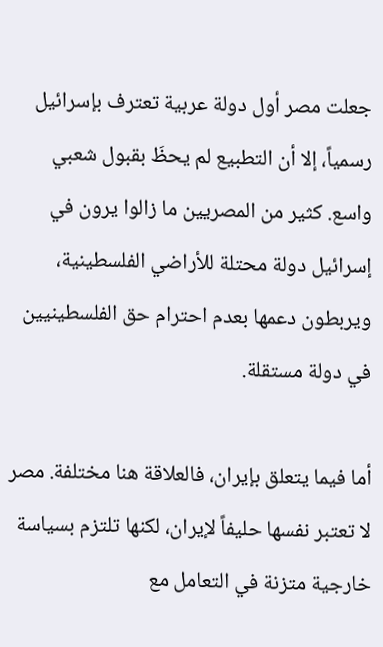جعلت مصر أول دولة عربية تعترف بإسرائيل رسمياً، إلا أن التطبيع لم يحظَ بقبول شعبي واسع. كثير من المصريين ما زالوا يرون في إسرائيل دولة محتلة للأراضي الفلسطينية، ويربطون دعمها بعدم احترام حق الفلسطينيين في دولة مستقلة.

أما فيما يتعلق بإيران، فالعلاقة هنا مختلفة. مصر لا تعتبر نفسها حليفاً لإيران، لكنها تلتزم بسياسة خارجية متزنة في التعامل مع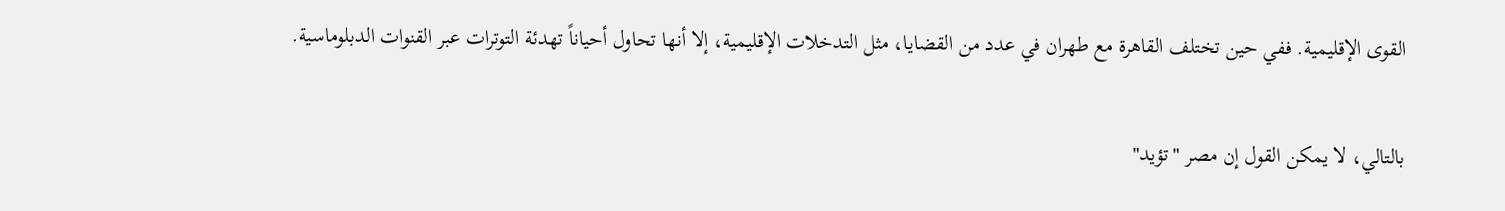القوى الإقليمية. ففي حين تختلف القاهرة مع طهران في عدد من القضايا، مثل التدخلات الإقليمية، إلا أنها تحاول أحياناً تهدئة التوترات عبر القنوات الدبلوماسية.

بالتالي، لا يمكن القول إن مصر "تؤيد"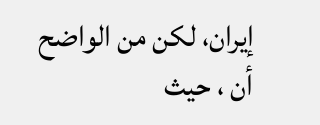إيران، لكن من الواضح أن ، حيث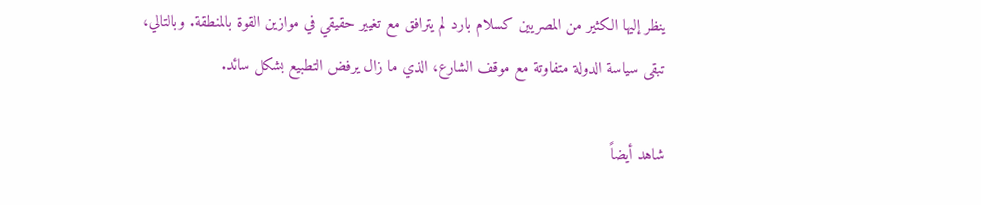ينظر إليها الكثير من المصريين كسلام بارد لم يترافق مع تغيير حقيقي في موازين القوة بالمنطقة. وبالتالي، تبقى سياسة الدولة متفاوتة مع موقف الشارع، الذي ما زال يرفض التطبيع بشكل سائد.

شاهد أيضاً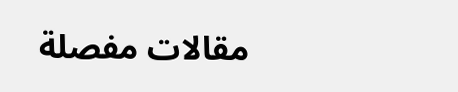مقالات مفصلة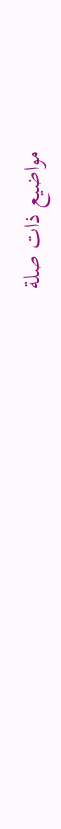مواضيع ذات صلة